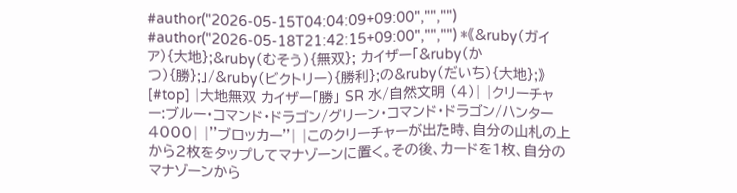#author("2026-05-15T04:04:09+09:00","","") #author("2026-05-18T21:42:15+09:00","","") *《&ruby(ガイア){大地};&ruby(むそう){無双}; カイザー「&ruby(かつ){勝};」/&ruby(ビクトリー){勝利};の&ruby(だいち){大地};》 [#top] |大地無双 カイザー「勝」 SR 水/自然文明 (4)| |クリーチャー:ブルー・コマンド・ドラゴン/グリーン・コマンド・ドラゴン/ハンター 4000| |''ブロッカー''| |このクリーチャーが出た時、自分の山札の上から2枚をタップしてマナゾーンに置く。その後、カードを1枚、自分のマナゾーンから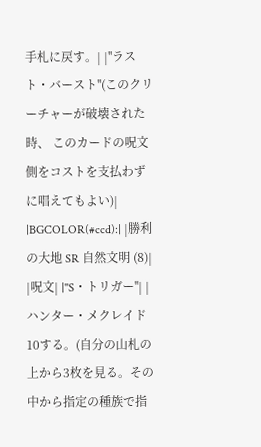手札に戻す。| |''ラスト・バースト''(このクリーチャーが破壊された時、 このカードの呪文側をコストを支払わずに唱えてもよい)| |BGCOLOR(#ccd):| |勝利の大地 SR 自然文明 (8)| |呪文| |''S・トリガー''| |ハンター・メクレイド10する。(自分の山札の上から3枚を見る。その中から指定の種族で指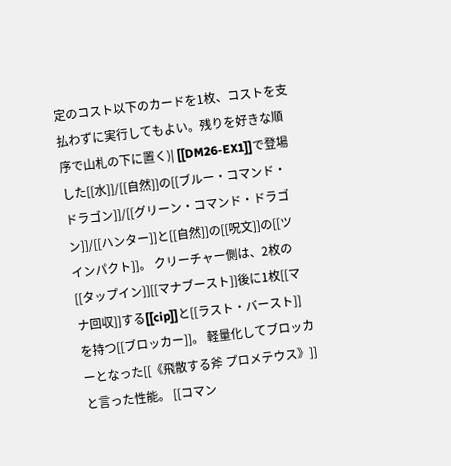定のコスト以下のカードを1枚、コストを支払わずに実行してもよい。残りを好きな順序で山札の下に置く)| [[DM26-EX1]]で登場した[[水]]/[[自然]]の[[ブルー・コマンド・ドラゴン]]/[[グリーン・コマンド・ドラゴン]]/[[ハンター]]と[[自然]]の[[呪文]]の[[ツインパクト]]。 クリーチャー側は、2枚の[[タップイン]][[マナブースト]]後に1枚[[マナ回収]]する[[cip]]と[[ラスト・バースト]]を持つ[[ブロッカー]]。 軽量化してブロッカーとなった[[《飛散する斧 プロメテウス》]]と言った性能。 [[コマン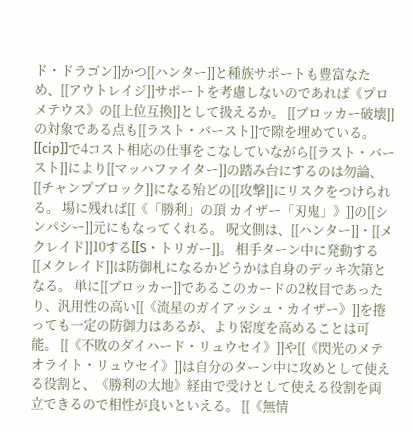ド・ドラゴン]]かつ[[ハンター]]と種族サポートも豊富なため、[[アウトレイジ]]サポートを考慮しないのであれば《プロメテウス》の[[上位互換]]として扱えるか。 [[ブロッカー破壊]]の対象である点も[[ラスト・バースト]]で隙を埋めている。 [[cip]]で4コスト相応の仕事をこなしていながら[[ラスト・バースト]]により[[マッハファイター]]の踏み台にするのは勿論、[[チャンプブロック]]になる殆どの[[攻撃]]にリスクをつけられる。 場に残れば[[《「勝利」の頂 カイザー「刃鬼」》]]の[[シンパシー]]元にもなってくれる。 呪文側は、[[ハンター]]・[[メクレイド]]10する[[S・トリガー]]。 相手ターン中に発動する[[メクレイド]]は防御札になるかどうかは自身のデッキ次第となる。 単に[[ブロッカー]]であるこのカードの2枚目であったり、汎用性の高い[[《流星のガイアッシュ・カイザー》]]を捲っても一定の防御力はあるが、より密度を高めることは可能。 [[《不敗のダイハード・リュウセイ》]]や[[《閃光のメテオライト・リュウセイ》]]は自分のターン中に攻めとして使える役割と、《勝利の大地》経由で受けとして使える役割を両立できるので相性が良いといえる。 [[《無情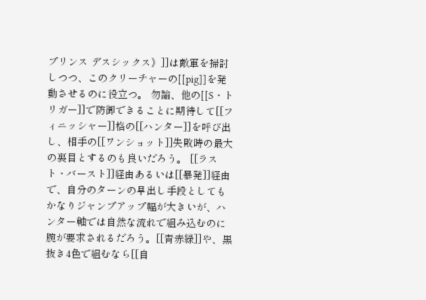プリンス デスシックス》]]は敵軍を掃討しつつ、このクリーチャーの[[pig]]を発動させるのに役立つ。 勿論、他の[[S・トリガー]]で防御できることに期待して[[フィニッシャー]]格の[[ハンター]]を呼び出し、相手の[[ワンショット]]失敗時の最大の裏目とするのも良いだろう。 [[ラスト・バースト]]経由あるいは[[暴発]]経由で、自分のターンの早出し手段としてもかなりジャンプアップ幅が大きいが、ハンター軸では自然な流れで組み込むのに腕が要求されるだろう。[[青赤緑]]や、黒抜き4色で組むなら[[自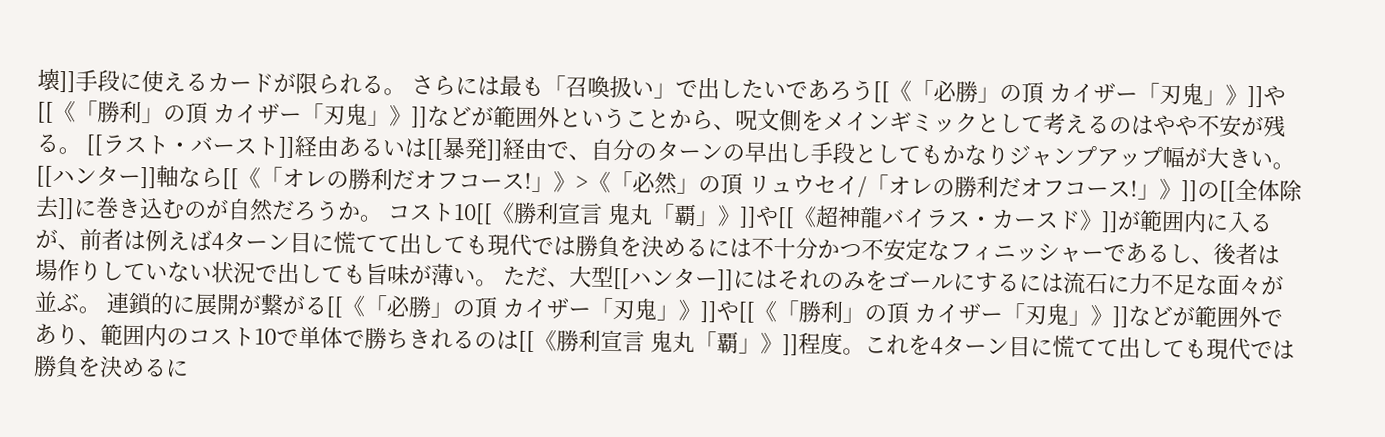壊]]手段に使えるカードが限られる。 さらには最も「召喚扱い」で出したいであろう[[《「必勝」の頂 カイザー「刃鬼」》]]や[[《「勝利」の頂 カイザー「刃鬼」》]]などが範囲外ということから、呪文側をメインギミックとして考えるのはやや不安が残る。 [[ラスト・バースト]]経由あるいは[[暴発]]経由で、自分のターンの早出し手段としてもかなりジャンプアップ幅が大きい。[[ハンター]]軸なら[[《「オレの勝利だオフコース!」》>《「必然」の頂 リュウセイ/「オレの勝利だオフコース!」》]]の[[全体除去]]に巻き込むのが自然だろうか。 コスト10[[《勝利宣言 鬼丸「覇」》]]や[[《超神龍バイラス・カースド》]]が範囲内に入るが、前者は例えば4ターン目に慌てて出しても現代では勝負を決めるには不十分かつ不安定なフィニッシャーであるし、後者は場作りしていない状況で出しても旨味が薄い。 ただ、大型[[ハンター]]にはそれのみをゴールにするには流石に力不足な面々が並ぶ。 連鎖的に展開が繋がる[[《「必勝」の頂 カイザー「刃鬼」》]]や[[《「勝利」の頂 カイザー「刃鬼」》]]などが範囲外であり、範囲内のコスト10で単体で勝ちきれるのは[[《勝利宣言 鬼丸「覇」》]]程度。これを4ターン目に慌てて出しても現代では勝負を決めるに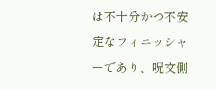は不十分かつ不安定なフィニッシャーであり、呪文側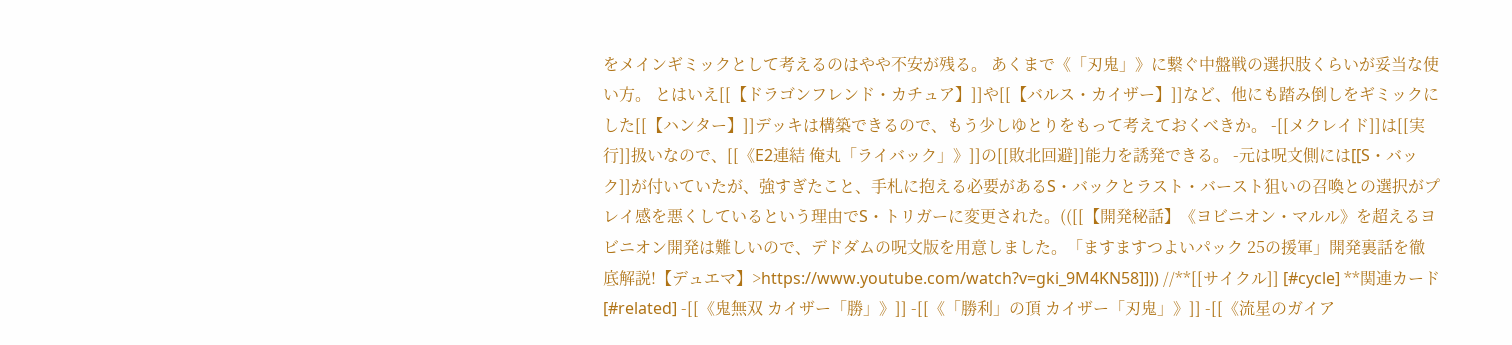をメインギミックとして考えるのはやや不安が残る。 あくまで《「刃鬼」》に繋ぐ中盤戦の選択肢くらいが妥当な使い方。 とはいえ[[【ドラゴンフレンド・カチュア】]]や[[【バルス・カイザー】]]など、他にも踏み倒しをギミックにした[[【ハンター】]]デッキは構築できるので、もう少しゆとりをもって考えておくべきか。 -[[メクレイド]]は[[実行]]扱いなので、[[《E2連結 俺丸「ライバック」》]]の[[敗北回避]]能力を誘発できる。 -元は呪文側には[[S・バック]]が付いていたが、強すぎたこと、手札に抱える必要があるS・バックとラスト・バースト狙いの召喚との選択がプレイ感を悪くしているという理由でS・トリガーに変更された。(([[【開発秘話】《ヨビニオン・マルル》を超えるヨビニオン開発は難しいので、デドダムの呪文版を用意しました。「ますますつよいパック 25の援軍」開発裏話を徹底解説!【デュエマ】>https://www.youtube.com/watch?v=gki_9M4KN58]])) //**[[サイクル]] [#cycle] **関連カード [#related] -[[《鬼無双 カイザー「勝」》]] -[[《「勝利」の頂 カイザー「刃鬼」》]] -[[《流星のガイア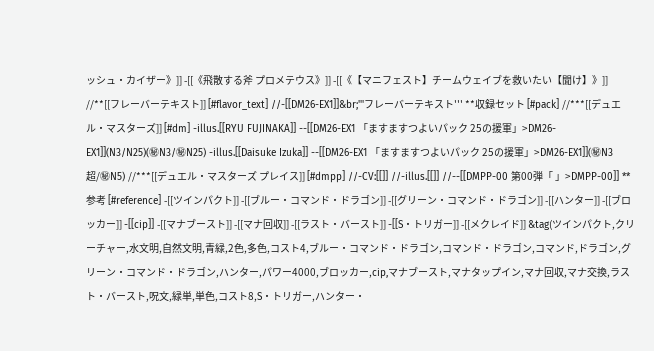ッシュ・カイザー》]] -[[《飛散する斧 プロメテウス》]] -[[《【マニフェスト】チームウェイブを救いたい【聞け】》]] //**[[フレーバーテキスト]] [#flavor_text] //-[[DM26-EX1]]&br;'''フレーバーテキスト''' **収録セット [#pack] //***[[デュエル・マスターズ]] [#dm] -illus.[[RYU FUJINAKA]] --[[DM26-EX1 「ますますつよいパック 25の援軍」>DM26-EX1]](N3/N25)(㊙N3/㊙N25) -illus.[[Daisuke Izuka]] --[[DM26-EX1 「ますますつよいパック 25の援軍」>DM26-EX1]](㊙N3超/㊙N5) //***[[デュエル・マスターズ プレイス]] [#dmpp] //-CV:[[]] //-illus.[[]] //--[[DMPP-00 第00弾「 」>DMPP-00]] **参考 [#reference] -[[ツインパクト]] -[[ブルー・コマンド・ドラゴン]] -[[グリーン・コマンド・ドラゴン]] -[[ハンター]] -[[ブロッカー]] -[[cip]] -[[マナブースト]] -[[マナ回収]] -[[ラスト・バースト]] -[[S・トリガー]] -[[メクレイド]] &tag(ツインパクト,クリーチャー,水文明,自然文明,青緑,2色,多色,コスト4,ブルー・コマンド・ドラゴン,コマンド・ドラゴン,コマンド,ドラゴン,グリーン・コマンド・ドラゴン,ハンター,パワー4000,ブロッカー,cip,マナブースト,マナタップイン,マナ回収,マナ交換,ラスト・バースト,呪文,緑単,単色,コスト8,S・トリガー,ハンター・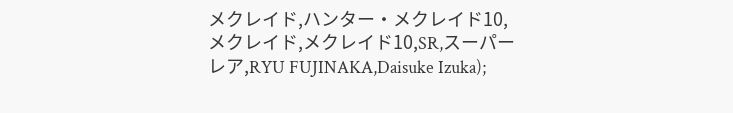メクレイド,ハンター・メクレイド10,メクレイド,メクレイド10,SR,スーパーレア,RYU FUJINAKA,Daisuke Izuka);